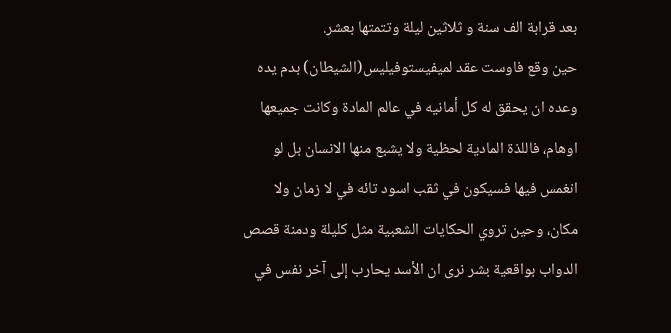بعد قرابة الف سنة و ثلاثين ليلة وتتمتها بعشر.
حين وقع فاوست عقد لميفيستوفيليس(الشيطان) بدم يده وعده ان يحقق له كل أمانيه في عالم المادة وكانت جميعها اوهام، فاللذة المادية لحظية ولا يشبع منها الانسان بل لو انغمس فيها فسيكون في ثقب اسود تائه في لا زمان ولا مكان، وحين تروي الحكايات الشعبية مثل كليلة ودمنة قصص الدواب بواقعية بشر نرى ان الأسد يحارب إلى آخر نفس في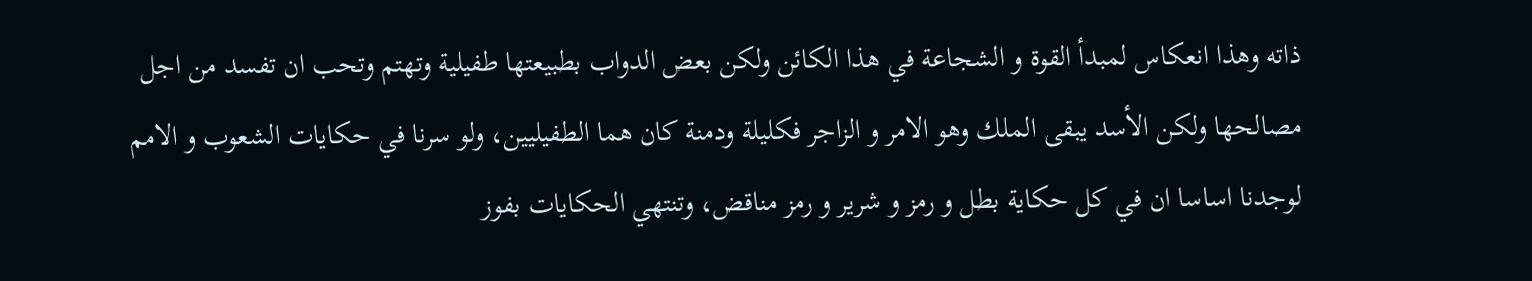ذاته وهذا انعكاس لمبدأ القوة و الشجاعة في هذا الكائن ولكن بعض الدواب بطبيعتها طفيلية وتهتم وتحب ان تفسد من اجل مصالحها ولكن الأسد يبقى الملك وهو الامر و الزاجر فكليلة ودمنة كان هما الطفيليين، ولو سرنا في حكايات الشعوب و الامم لوجدنا اساسا ان في كل حكاية بطل و رمز و شرير و رمز مناقض، وتنتهي الحكايات بفوز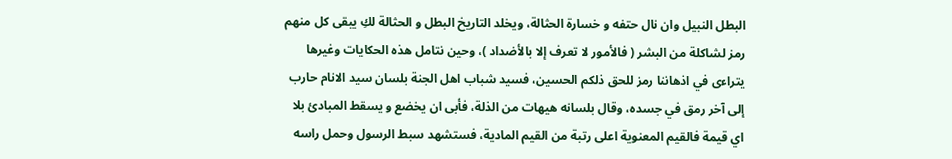البطل النبيل وان نال حتفه و خسارة الحثالة، ويخلد التاريخ البطل و الحثالة لكِ يبقى كل منهم رمز لشاكلة من البشر ( فالأمور لا تعرف إلا بالأضداد )، وحين نتامل هذه الحكايات وغيرها يتراءى في اذهاننا رمز للحق ذلكم الحسين، فسيد شباب اهل الجنة بلسان سيد الانام حارب إلى آخر رمق في جسده، وقال بلسانه هيهات من الذلة، فأبى ان يخضع و يسقط المبادئ بلا اي قيمة فالقيم المعنوية اعلى رتبة من القيم المادية، فستشهد سبط الرسول وحمل راسه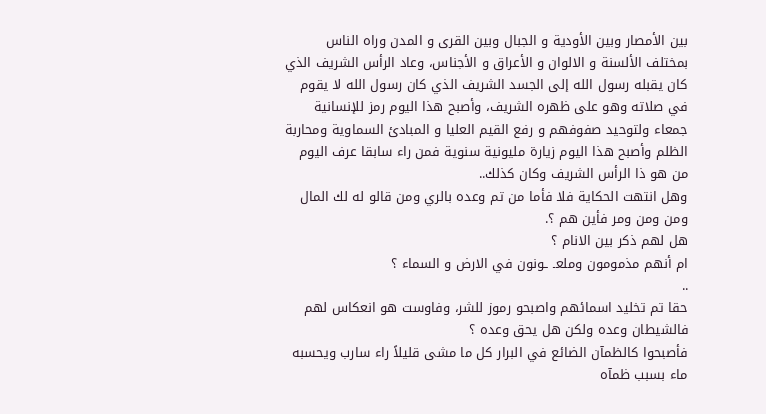بين الأمصار وبين الأودية و الجبال وبين القرى و المدن وراه الناس بمختلف الألسنة و الالوان و الأعراق و الأجناس، وعاد الرأس الشريف الذي كان يقبله رسول الله إلى الجسد الشريف الذي كان رسول الله لا يقوم في صلاته وهو على ظهره الشريف، وأصبح هذا اليوم رمز للإنسانية جمعاء ولتوحيد صفوفهم و رفع القيم العليا و المبادئ السماوية ومحاربة الظلم وأصبح هذا اليوم زيارة مليونية سنوية فمن راء سابقا عرف اليوم من هو ذا الرأس الشريف وكان كذلك..
وهل انتهت الحكاية فلا فأما من تم وعده بالري ومن قالو له لك المال ومن ومن ومر فأين هم ؟.
هل لهم ذكر بين الانام ؟
ام أنهم مذمومون وملعـ ـونون في الارض و السماء ؟
..
حقا تم تخليد اسمائهم واصبحو رموز للشر، وفاوست هو انعكاس لهم فالشيطان وعده ولكن هل يحق وعده ؟
فأصبحوا كالظمآن الضائع في البرار كل ما مشى قليلاً راء سارب ويحسبه ماء بسبب ظمآه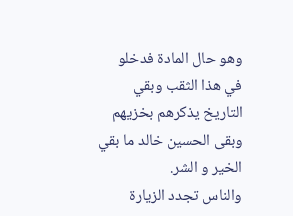وهو حال المادة فدخلو في هذا الثقب وبقي التاريخ يذكرهم بخزيهم وبقى الحسين خالد ما بقي الخير و الشر.
والناس تجدد الزيارة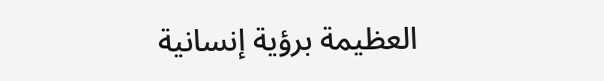العظيمة برؤية إنسانية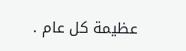عظيمة كل عام .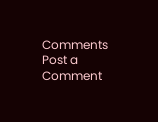Comments
Post a Comment